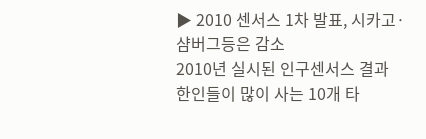▶ 2010 센서스 1차 발표, 시카고·샴버그등은 감소
2010년 실시된 인구센서스 결과 한인들이 많이 사는 10개 타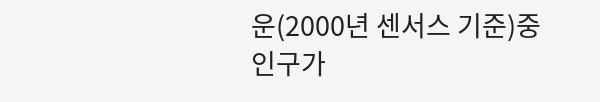운(2000년 센서스 기준)중 인구가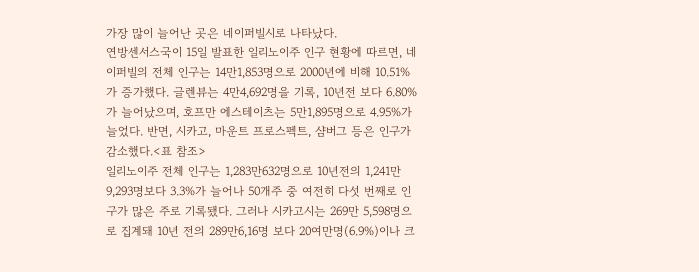가장 많이 늘어난 곳은 네이퍼빌시로 나타났다.
연방센서스국이 15일 발표한 일리노이주 인구 현황에 따르면, 네이퍼빌의 전체 인구는 14만1,853명으로 2000년에 비해 10.51%가 증가했다. 글렌뷰는 4만4,692명을 기록, 10년전 보다 6.80%가 늘어났으며, 호프만 에스테이츠는 5만1,895명으로 4.95%가 늘었다. 반면, 시카고, 마운트 프로스펙트, 샴버그 등은 인구가 감소했다.<표 참조>
일리노이주 전체 인구는 1,283만632명으로 10년전의 1,241만 9,293명보다 3.3%가 늘어나 50개주 중 여전히 다섯 번째로 인구가 많은 주로 기록됐다. 그러나 시카고시는 269만 5,598명으로 집계돼 10년 전의 289만6,16명 보다 20여만명(6.9%)이나 크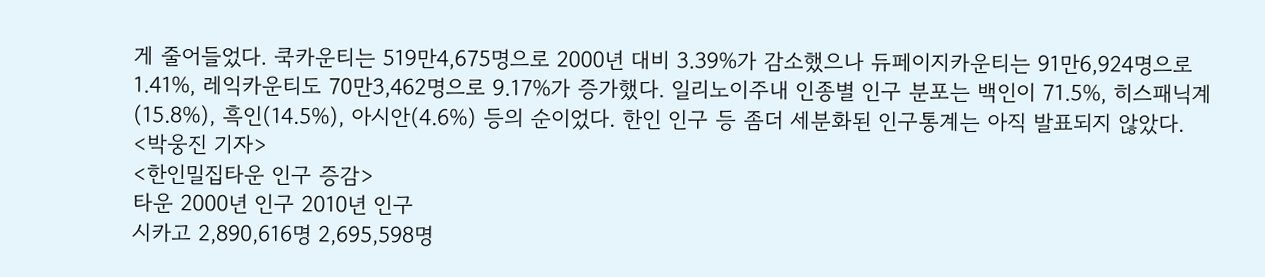게 줄어들었다. 쿡카운티는 519만4,675명으로 2000년 대비 3.39%가 감소했으나 듀페이지카운티는 91만6,924명으로 1.41%, 레익카운티도 70만3,462명으로 9.17%가 증가했다. 일리노이주내 인종별 인구 분포는 백인이 71.5%, 히스패닉계(15.8%), 흑인(14.5%), 아시안(4.6%) 등의 순이었다. 한인 인구 등 좀더 세분화된 인구통계는 아직 발표되지 않았다.
<박웅진 기자>
<한인밀집타운 인구 증감>
타운 2000년 인구 2010년 인구
시카고 2,890,616명 2,695,598명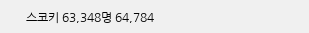스코키 63,348명 64,784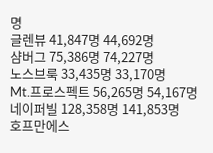명
글렌뷰 41,847명 44,692명
샴버그 75,386명 74,227명
노스브룩 33,435명 33,170명
Mt.프로스펙트 56,265명 54,167명
네이퍼빌 128,358명 141,853명
호프만에스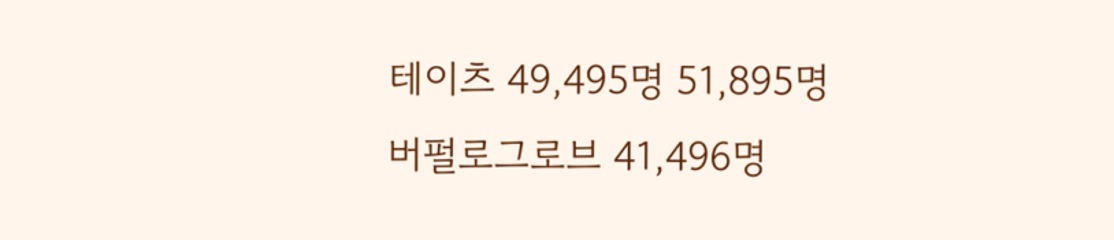테이츠 49,495명 51,895명
버펄로그로브 41,496명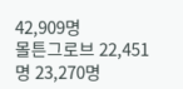42,909명
몰튼그로브 22,451명 23,270명